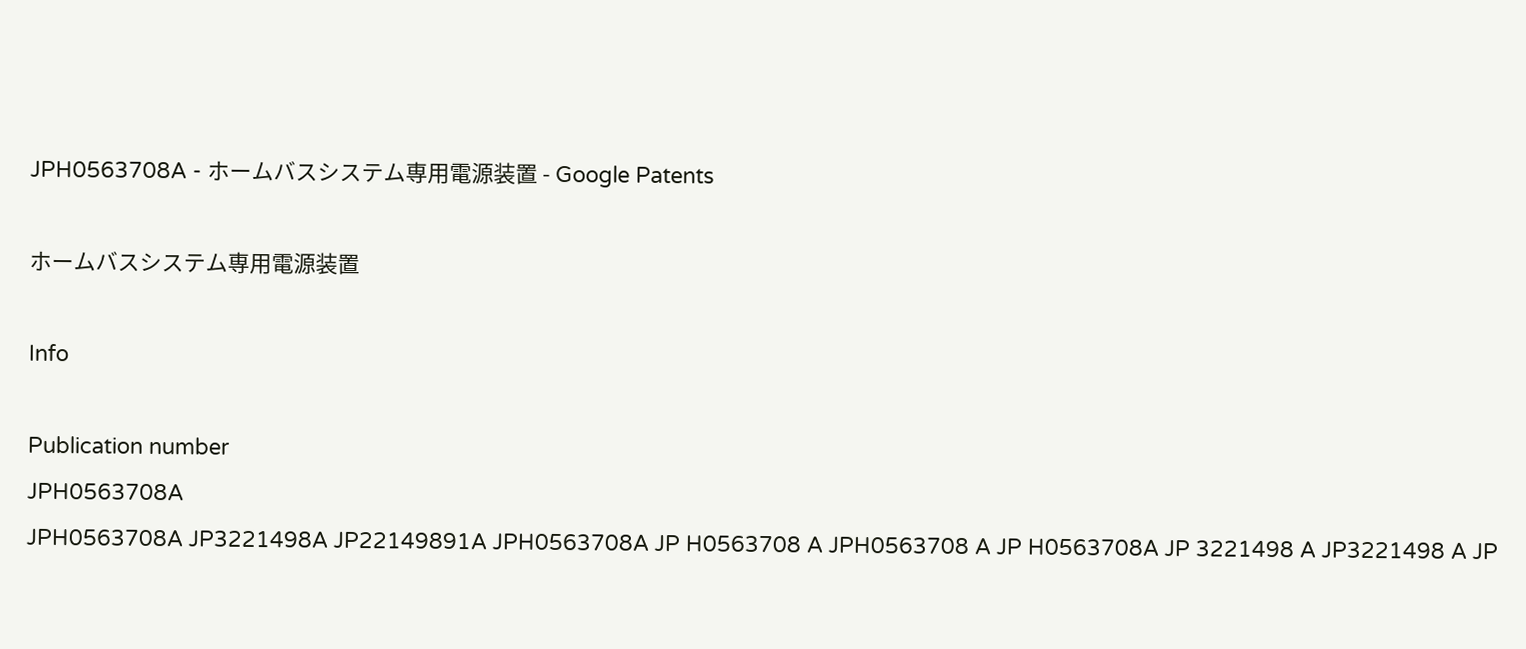JPH0563708A - ホームバスシステム専用電源装置 - Google Patents

ホームバスシステム専用電源装置

Info

Publication number
JPH0563708A
JPH0563708A JP3221498A JP22149891A JPH0563708A JP H0563708 A JPH0563708 A JP H0563708A JP 3221498 A JP3221498 A JP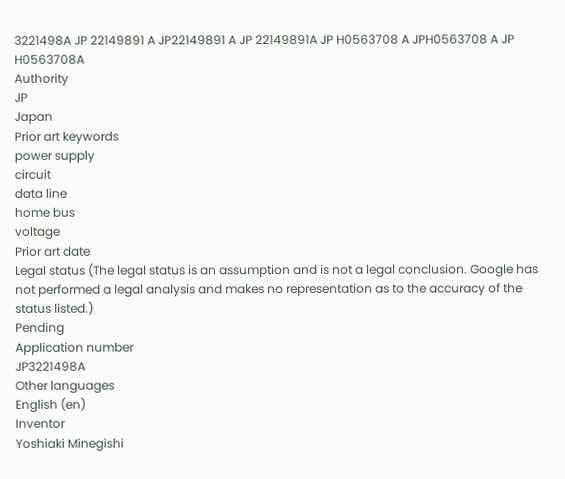3221498A JP 22149891 A JP22149891 A JP 22149891A JP H0563708 A JPH0563708 A JP H0563708A
Authority
JP
Japan
Prior art keywords
power supply
circuit
data line
home bus
voltage
Prior art date
Legal status (The legal status is an assumption and is not a legal conclusion. Google has not performed a legal analysis and makes no representation as to the accuracy of the status listed.)
Pending
Application number
JP3221498A
Other languages
English (en)
Inventor
Yoshiaki Minegishi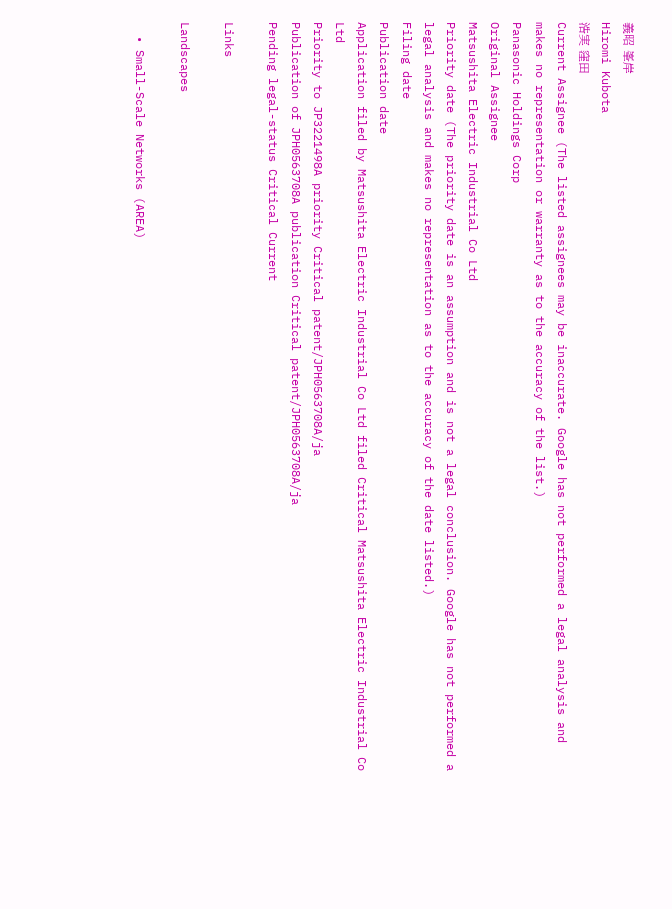義昭 峯岸
Hiromi Kubota
浩実 窪田
Current Assignee (The listed assignees may be inaccurate. Google has not performed a legal analysis and makes no representation or warranty as to the accuracy of the list.)
Panasonic Holdings Corp
Original Assignee
Matsushita Electric Industrial Co Ltd
Priority date (The priority date is an assumption and is not a legal conclusion. Google has not performed a legal analysis and makes no representation as to the accuracy of the date listed.)
Filing date
Publication date
Application filed by Matsushita Electric Industrial Co Ltd filed Critical Matsushita Electric Industrial Co Ltd
Priority to JP3221498A priority Critical patent/JPH0563708A/ja
Publication of JPH0563708A publication Critical patent/JPH0563708A/ja
Pending legal-status Critical Current

Links

Landscapes

  • Small-Scale Networks (AREA)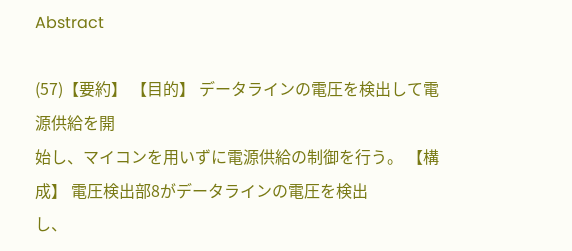Abstract

(57)【要約】 【目的】 データラインの電圧を検出して電源供給を開
始し、マイコンを用いずに電源供給の制御を行う。 【構成】 電圧検出部8がデータラインの電圧を検出
し、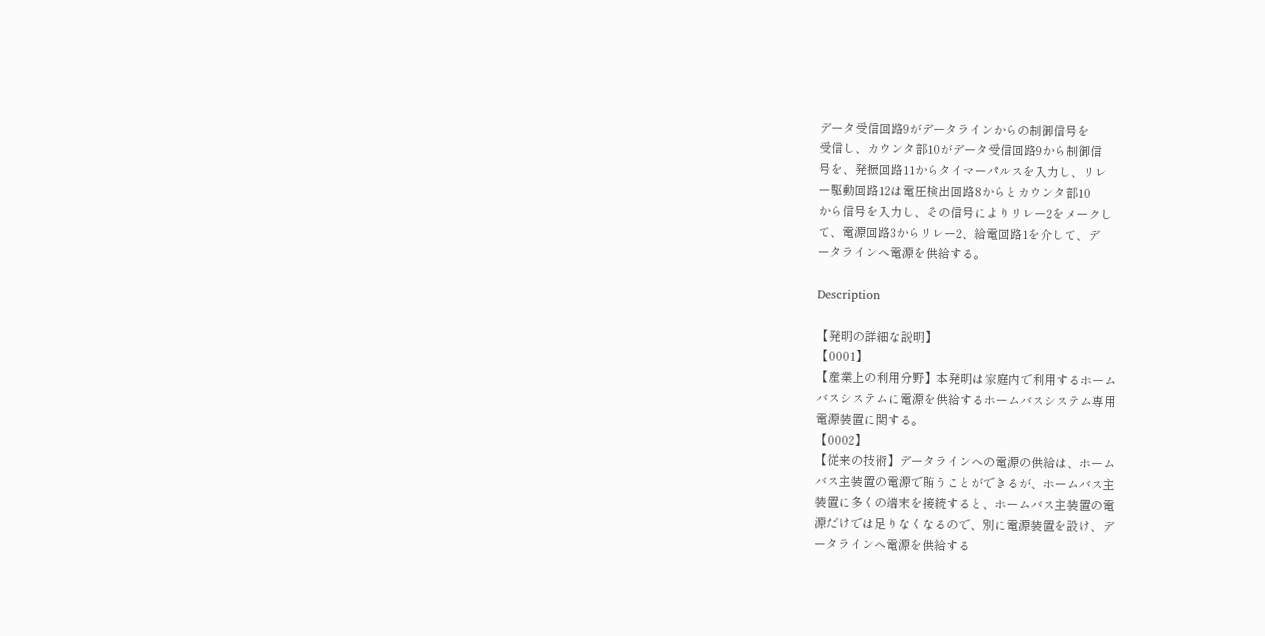データ受信回路9がデータラインからの制御信号を
受信し、カウンタ部10がデータ受信回路9から制御信
号を、発振回路11からタイマーパルスを入力し、リレ
ー駆動回路12は電圧検出回路8からとカウンタ部10
から信号を入力し、その信号によりリレー2をメークし
て、電源回路3からリレー2、給電回路1を介して、デ
ータラインへ電源を供給する。

Description

【発明の詳細な説明】
【0001】
【産業上の利用分野】本発明は家庭内で利用するホーム
バスシステムに電源を供給するホームバスシステム専用
電源装置に関する。
【0002】
【従来の技術】データラインへの電源の供給は、ホーム
バス主装置の電源で賄うことができるが、ホームバス主
装置に多くの端末を接続すると、ホームバス主装置の電
源だけでは足りなくなるので、別に電源装置を設け、デ
ータラインへ電源を供給する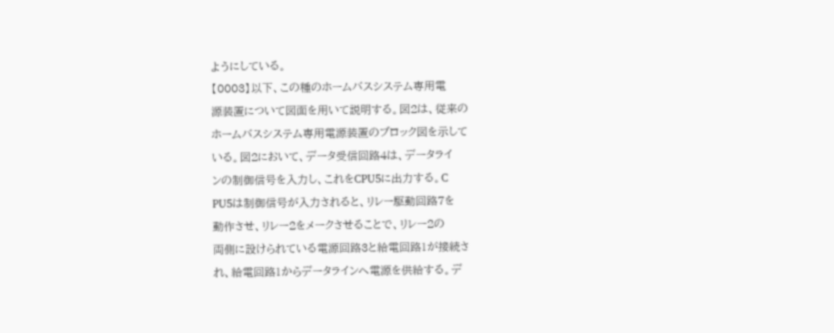ようにしている。
【0003】以下、この種のホームバスシステム専用電
源装置について図面を用いて説明する。図2は、従来の
ホームバスシステム専用電源装置のブロック図を示して
いる。図2において、データ受信回路4は、データライ
ンの制御信号を入力し、これをCPU5に出力する。C
PU5は制御信号が入力されると、リレー駆動回路7を
動作させ、リレー2をメークさせることで、リレー2の
両側に設けられている電源回路3と給電回路1が接続さ
れ、給電回路1からデータラインへ電源を供給する。デ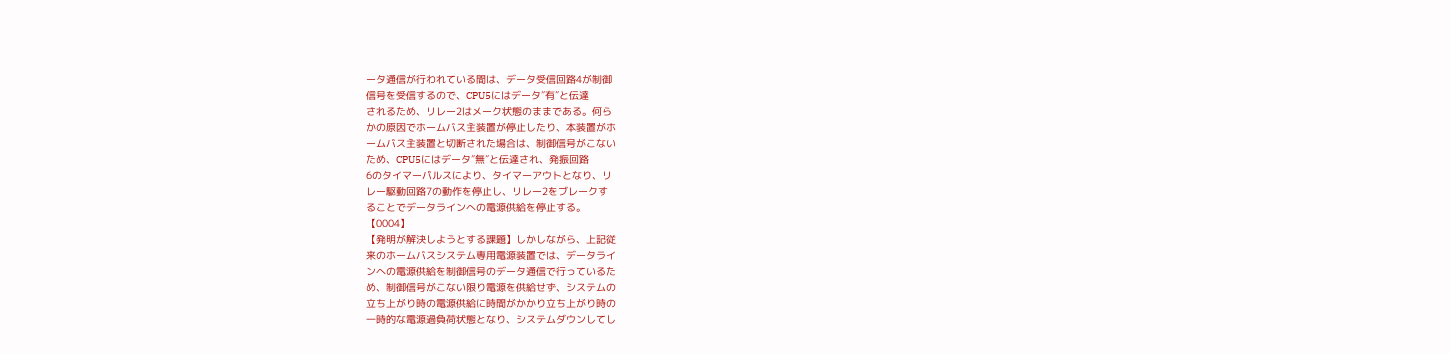ータ通信が行われている間は、データ受信回路4が制御
信号を受信するので、CPU5にはデータ″有″と伝達
されるため、リレー2はメーク状態のままである。何ら
かの原因でホームバス主装置が停止したり、本装置がホ
ームバス主装置と切断された場合は、制御信号がこない
ため、CPU5にはデータ″無″と伝達され、発振回路
6のタイマーパルスにより、タイマーアウトとなり、リ
レー駆動回路7の動作を停止し、リレー2をブレークす
ることでデータラインへの電源供給を停止する。
【0004】
【発明が解決しようとする課題】しかしながら、上記従
来のホームバスシステム専用電源装置では、データライ
ンへの電源供給を制御信号のデータ通信で行っているた
め、制御信号がこない限り電源を供給せず、システムの
立ち上がり時の電源供給に時間がかかり立ち上がり時の
一時的な電源過負荷状態となり、システムダウンしてし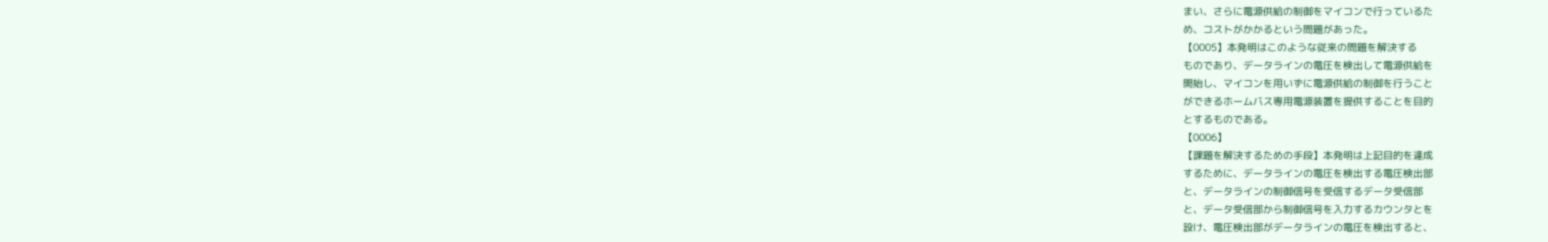まい、さらに電源供給の制御をマイコンで行っているた
め、コストがかかるという問題があった。
【0005】本発明はこのような従来の問題を解決する
ものであり、データラインの電圧を検出して電源供給を
開始し、マイコンを用いずに電源供給の制御を行うこと
ができるホームバス専用電源装置を提供することを目的
とするものである。
【0006】
【課題を解決するための手段】本発明は上記目的を達成
するために、データラインの電圧を検出する電圧検出部
と、データラインの制御信号を受信するデータ受信部
と、データ受信部から制御信号を入力するカウンタとを
設け、電圧検出部がデータラインの電圧を検出すると、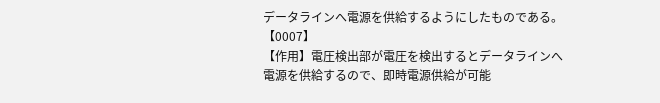データラインへ電源を供給するようにしたものである。
【0007】
【作用】電圧検出部が電圧を検出するとデータラインへ
電源を供給するので、即時電源供給が可能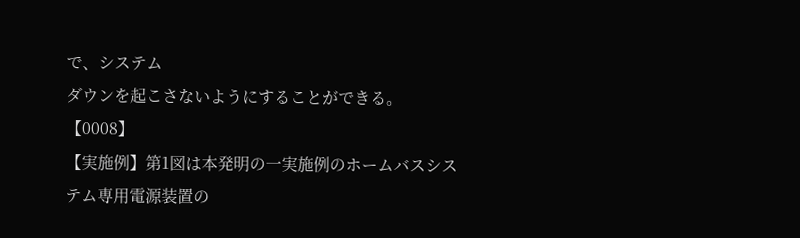で、システム
ダウンを起こさないようにすることができる。
【0008】
【実施例】第1図は本発明の一実施例のホームバスシス
テム専用電源装置の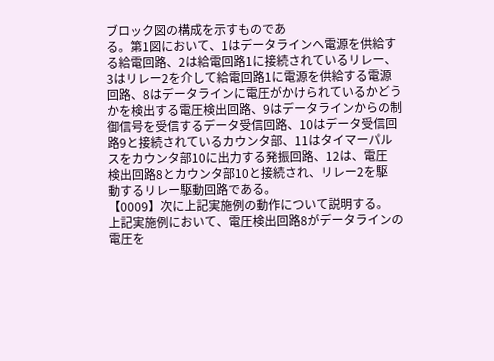ブロック図の構成を示すものであ
る。第1図において、1はデータラインへ電源を供給す
る給電回路、2は給電回路1に接続されているリレー、
3はリレー2を介して給電回路1に電源を供給する電源
回路、8はデータラインに電圧がかけられているかどう
かを検出する電圧検出回路、9はデータラインからの制
御信号を受信するデータ受信回路、10はデータ受信回
路9と接続されているカウンタ部、11はタイマーパル
スをカウンタ部10に出力する発振回路、12は、電圧
検出回路8とカウンタ部10と接続され、リレー2を駆
動するリレー駆動回路である。
【0009】次に上記実施例の動作について説明する。
上記実施例において、電圧検出回路8がデータラインの
電圧を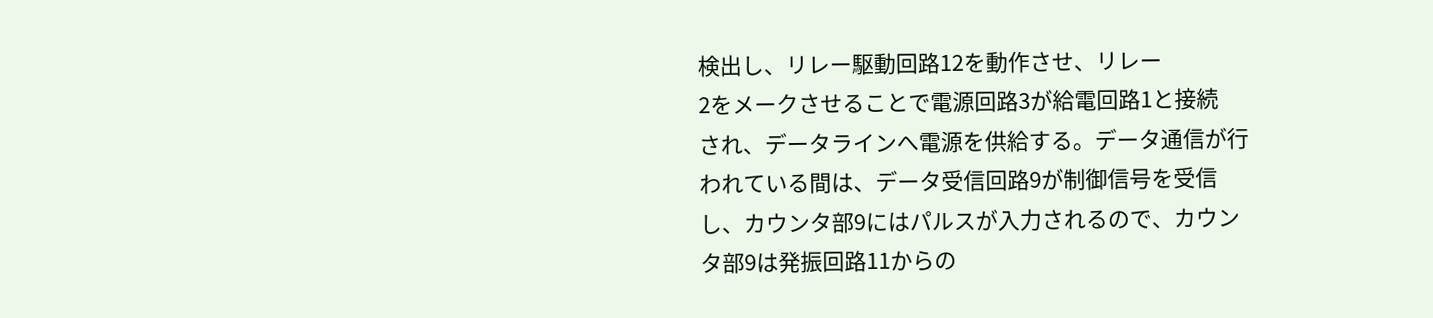検出し、リレー駆動回路12を動作させ、リレー
2をメークさせることで電源回路3が給電回路1と接続
され、データラインへ電源を供給する。データ通信が行
われている間は、データ受信回路9が制御信号を受信
し、カウンタ部9にはパルスが入力されるので、カウン
タ部9は発振回路11からの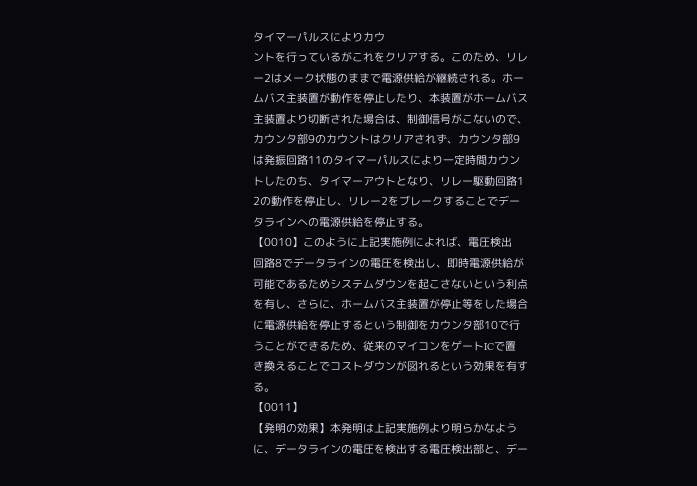タイマーパルスによりカウ
ントを行っているがこれをクリアする。このため、リレ
ー2はメーク状態のままで電源供給が継続される。ホー
ムバス主装置が動作を停止したり、本装置がホームバス
主装置より切断された場合は、制御信号がこないので、
カウンタ部9のカウントはクリアされず、カウンタ部9
は発振回路11のタイマーパルスにより一定時間カウン
トしたのち、タイマーアウトとなり、リレー駆動回路1
2の動作を停止し、リレー2をブレークすることでデー
タラインへの電源供給を停止する。
【0010】このように上記実施例によれば、電圧検出
回路8でデータラインの電圧を検出し、即時電源供給が
可能であるためシステムダウンを起こさないという利点
を有し、さらに、ホームバス主装置が停止等をした場合
に電源供給を停止するという制御をカウンタ部10で行
うことができるため、従来のマイコンをゲートICで置
き換えることでコストダウンが図れるという効果を有す
る。
【0011】
【発明の効果】本発明は上記実施例より明らかなよう
に、データラインの電圧を検出する電圧検出部と、デー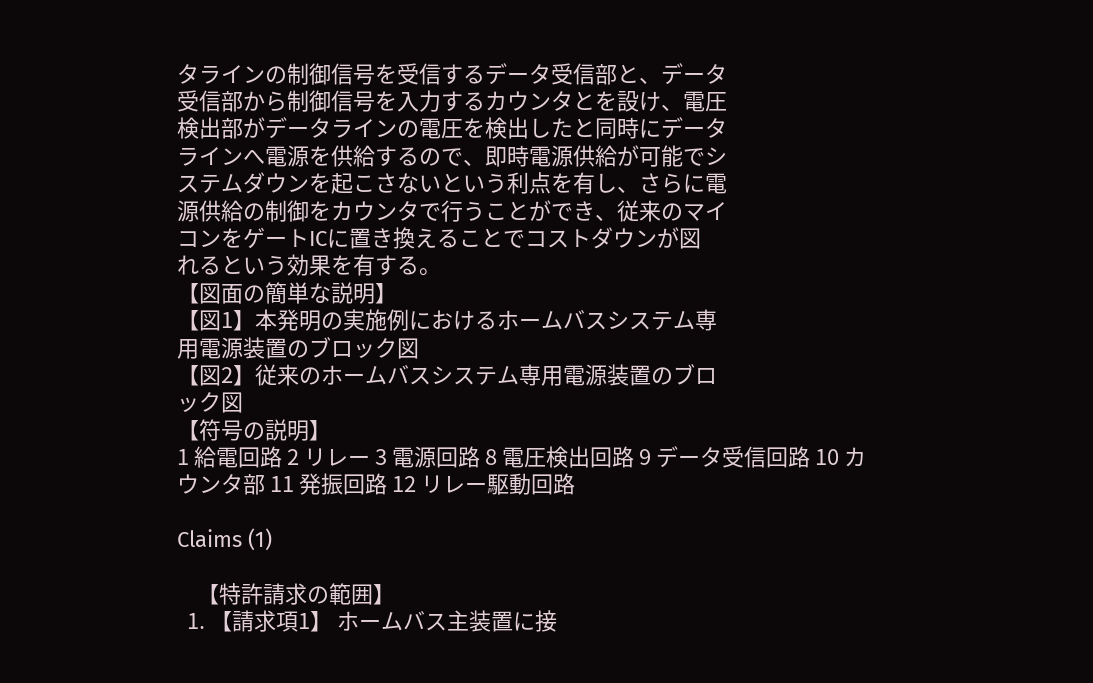タラインの制御信号を受信するデータ受信部と、データ
受信部から制御信号を入力するカウンタとを設け、電圧
検出部がデータラインの電圧を検出したと同時にデータ
ラインへ電源を供給するので、即時電源供給が可能でシ
ステムダウンを起こさないという利点を有し、さらに電
源供給の制御をカウンタで行うことができ、従来のマイ
コンをゲートICに置き換えることでコストダウンが図
れるという効果を有する。
【図面の簡単な説明】
【図1】本発明の実施例におけるホームバスシステム専
用電源装置のブロック図
【図2】従来のホームバスシステム専用電源装置のブロ
ック図
【符号の説明】
1 給電回路 2 リレー 3 電源回路 8 電圧検出回路 9 データ受信回路 10 カウンタ部 11 発振回路 12 リレー駆動回路

Claims (1)

    【特許請求の範囲】
  1. 【請求項1】 ホームバス主装置に接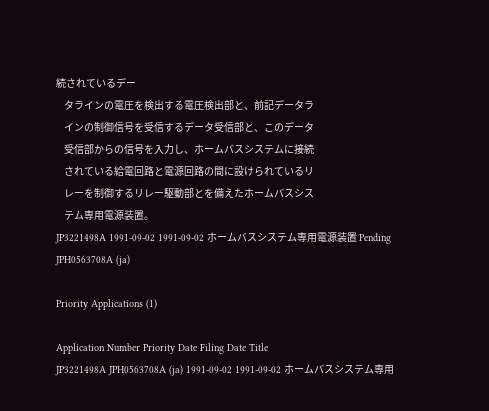続されているデー
    タラインの電圧を検出する電圧検出部と、前記データラ
    インの制御信号を受信するデータ受信部と、このデータ
    受信部からの信号を入力し、ホームバスシステムに接続
    されている給電回路と電源回路の間に設けられているリ
    レーを制御するリレー駆動部とを備えたホームバスシス
    テム専用電源装置。
JP3221498A 1991-09-02 1991-09-02 ホームバスシステム専用電源装置 Pending JPH0563708A (ja)

Priority Applications (1)

Application Number Priority Date Filing Date Title
JP3221498A JPH0563708A (ja) 1991-09-02 1991-09-02 ホームバスシステム専用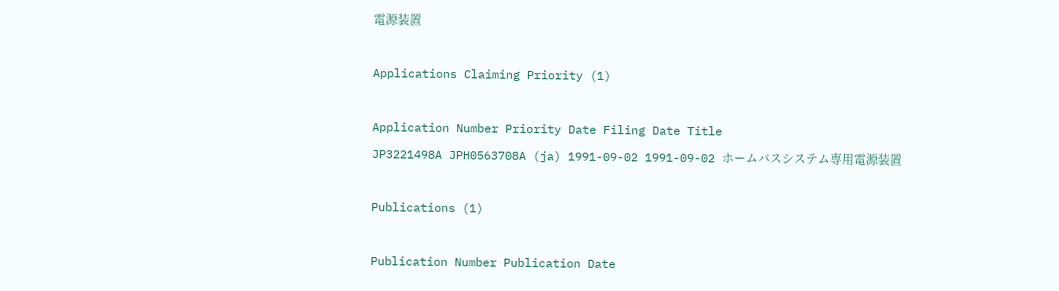電源装置

Applications Claiming Priority (1)

Application Number Priority Date Filing Date Title
JP3221498A JPH0563708A (ja) 1991-09-02 1991-09-02 ホームバスシステム専用電源装置

Publications (1)

Publication Number Publication Date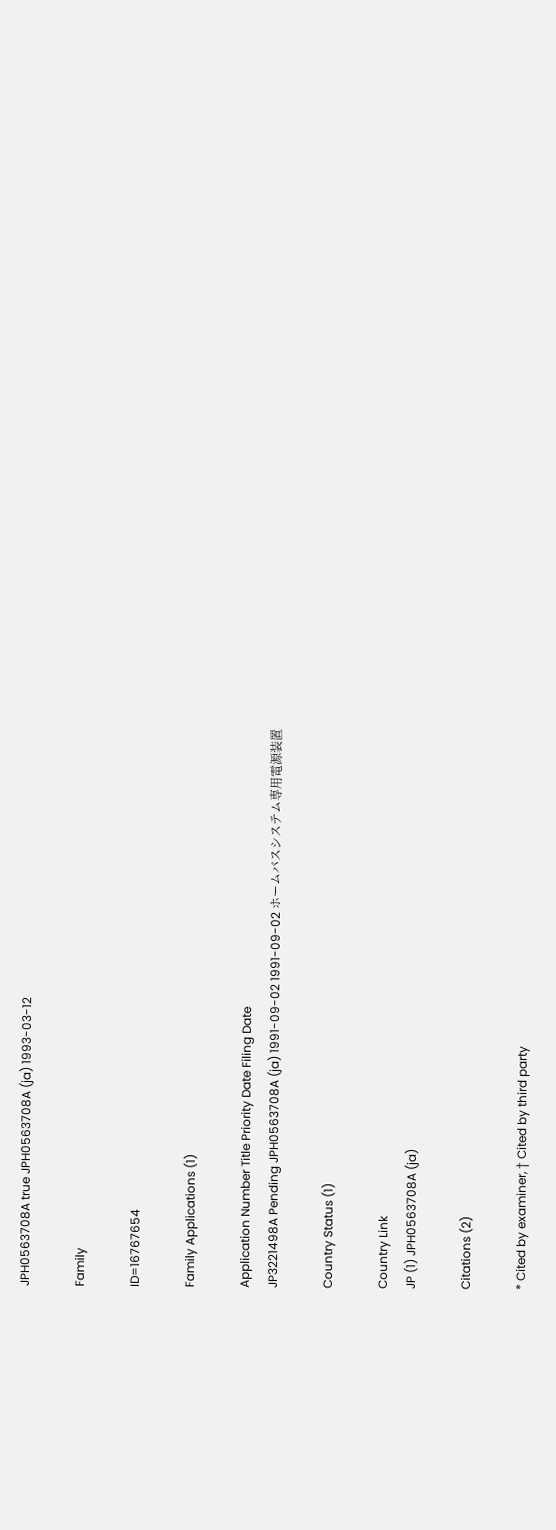JPH0563708A true JPH0563708A (ja) 1993-03-12

Family

ID=16767654

Family Applications (1)

Application Number Title Priority Date Filing Date
JP3221498A Pending JPH0563708A (ja) 1991-09-02 1991-09-02 ホームバスシステム専用電源装置

Country Status (1)

Country Link
JP (1) JPH0563708A (ja)

Citations (2)

* Cited by examiner, † Cited by third party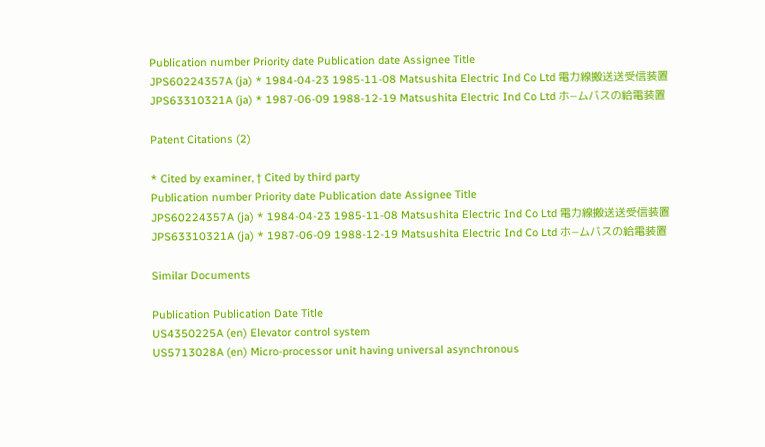Publication number Priority date Publication date Assignee Title
JPS60224357A (ja) * 1984-04-23 1985-11-08 Matsushita Electric Ind Co Ltd 電力線搬送送受信装置
JPS63310321A (ja) * 1987-06-09 1988-12-19 Matsushita Electric Ind Co Ltd ホ−ムバスの給電装置

Patent Citations (2)

* Cited by examiner, † Cited by third party
Publication number Priority date Publication date Assignee Title
JPS60224357A (ja) * 1984-04-23 1985-11-08 Matsushita Electric Ind Co Ltd 電力線搬送送受信装置
JPS63310321A (ja) * 1987-06-09 1988-12-19 Matsushita Electric Ind Co Ltd ホ−ムバスの給電装置

Similar Documents

Publication Publication Date Title
US4350225A (en) Elevator control system
US5713028A (en) Micro-processor unit having universal asynchronous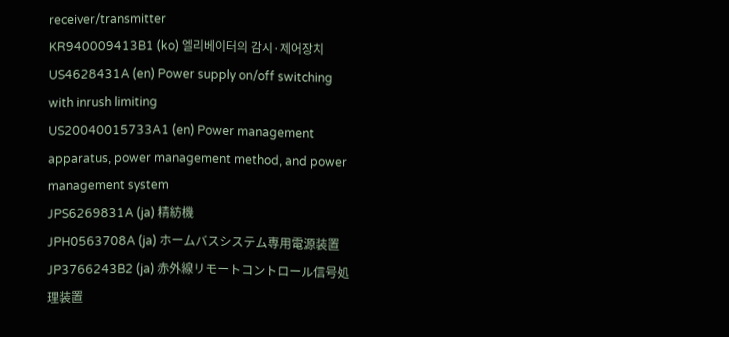receiver/transmitter
KR940009413B1 (ko) 엘리베이터의 감시·제어장치
US4628431A (en) Power supply on/off switching with inrush limiting
US20040015733A1 (en) Power management apparatus, power management method, and power management system
JPS6269831A (ja) 精紡機
JPH0563708A (ja) ホームバスシステム専用電源装置
JP3766243B2 (ja) 赤外線リモートコントロール信号処理装置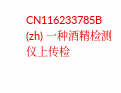CN116233785B (zh) 一种酒精检测仪上传检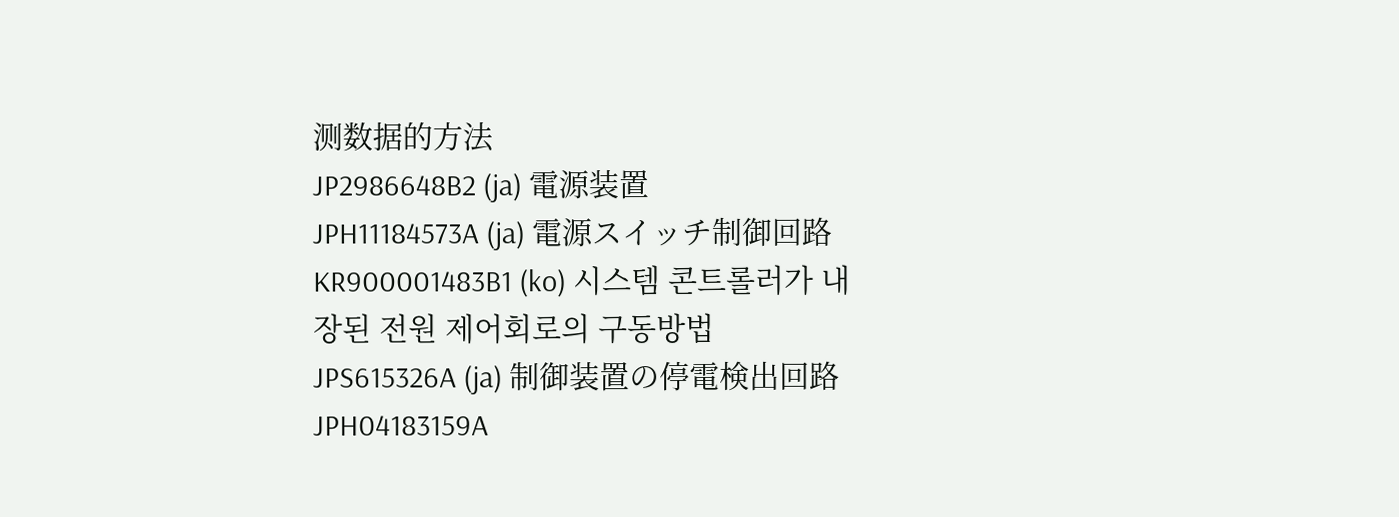测数据的方法
JP2986648B2 (ja) 電源装置
JPH11184573A (ja) 電源スイッチ制御回路
KR900001483B1 (ko) 시스템 콘트롤러가 내장된 전원 제어회로의 구동방법
JPS615326A (ja) 制御装置の停電検出回路
JPH04183159A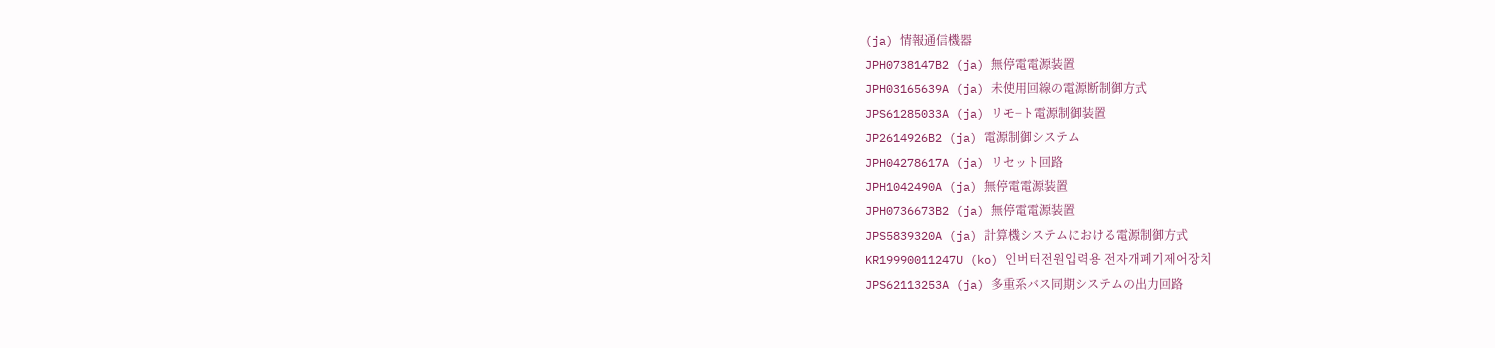(ja) 情報通信機器
JPH0738147B2 (ja) 無停電電源装置
JPH03165639A (ja) 未使用回線の電源断制御方式
JPS61285033A (ja) リモ−ト電源制御装置
JP2614926B2 (ja) 電源制御システム
JPH04278617A (ja) リセット回路
JPH1042490A (ja) 無停電電源装置
JPH0736673B2 (ja) 無停電電源装置
JPS5839320A (ja) 計算機システムにおける電源制御方式
KR19990011247U (ko) 인버터전원입력용 전자개폐기제어장치
JPS62113253A (ja) 多重系バス同期システムの出力回路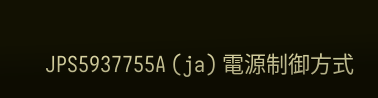JPS5937755A (ja) 電源制御方式